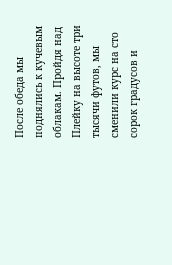После обеда мы поднялись к кучевым облакам. Пройдя над Плейку на высоте три тысячи футов, мы сменили курс на сто сорок градусов и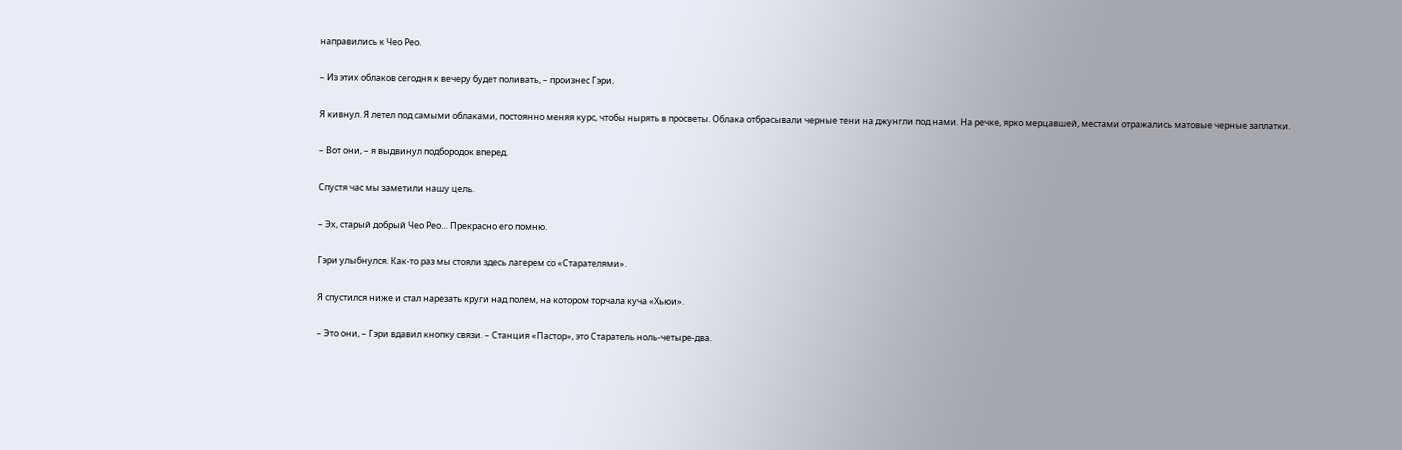направились к Чео Рео.

– Из этих облаков сегодня к вечеру будет поливать, – произнес Гэри.

Я кивнул. Я летел под самыми облаками, постоянно меняя курс, чтобы нырять в просветы. Облака отбрасывали черные тени на джунгли под нами. На речке, ярко мерцавшей, местами отражались матовые черные заплатки.

– Вот они, – я выдвинул подбородок вперед.

Спустя час мы заметили нашу цель.

– Эх, старый добрый Чео Рео… Прекрасно его помню.

Гэри улыбнулся. Как-то раз мы стояли здесь лагерем со «Старателями».

Я спустился ниже и стал нарезать круги над полем, на котором торчала куча «Хьюи».

– Это они, – Гэри вдавил кнопку связи. – Станция «Пастор», это Старатель ноль-четыре-два.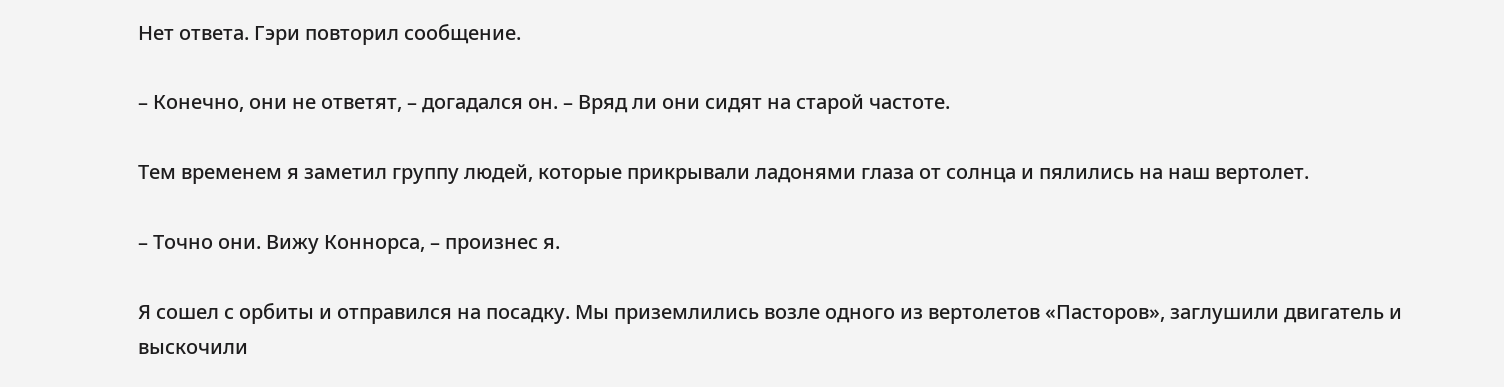Нет ответа. Гэри повторил сообщение.

– Конечно, они не ответят, – догадался он. – Вряд ли они сидят на старой частоте.

Тем временем я заметил группу людей, которые прикрывали ладонями глаза от солнца и пялились на наш вертолет.

– Точно они. Вижу Коннорса, – произнес я.

Я сошел с орбиты и отправился на посадку. Мы приземлились возле одного из вертолетов «Пасторов», заглушили двигатель и выскочили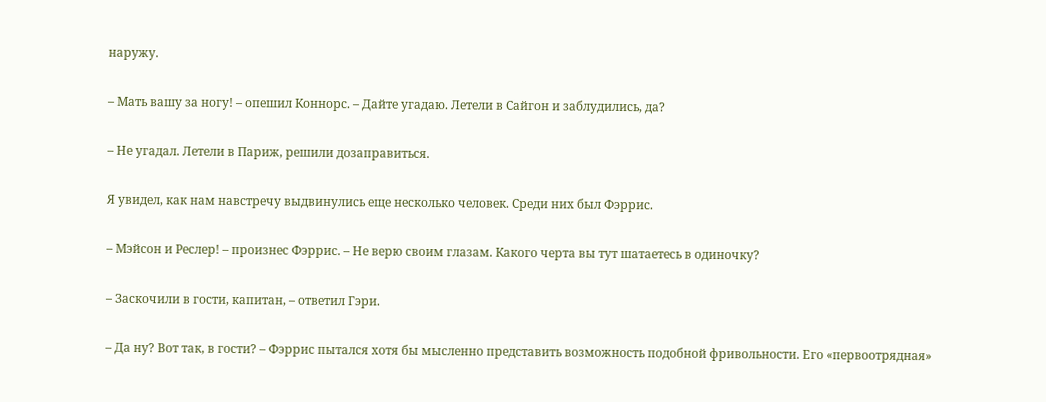наружу.

– Мать вашу за ногу! – опешил Коннорс. – Дайте угадаю. Летели в Сайгон и заблудились, да?

– Не угадал. Летели в Париж, решили дозаправиться.

Я увидел, как нам навстречу выдвинулись еще несколько человек. Среди них был Фэррис.

– Мэйсон и Реслер! – произнес Фэррис. – Не верю своим глазам. Какого черта вы тут шатаетесь в одиночку?

– Заскочили в гости, капитан, – ответил Гэри.

– Да ну? Вот так, в гости? – Фэррис пытался хотя бы мысленно представить возможность подобной фривольности. Его «первоотрядная»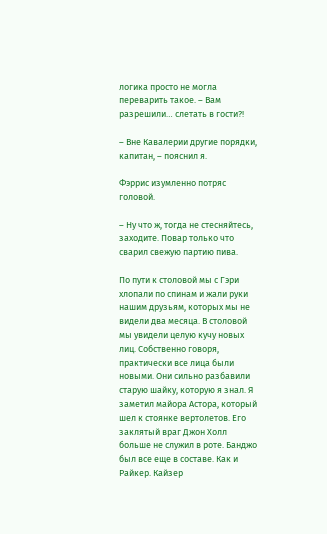логика просто не могла переварить такое. – Вам разрешили… слетать в гости?!

– Вне Кавалерии другие порядки, капитан, – пояснил я.

Фэррис изумленно потряс головой.

– Ну что ж, тогда не стесняйтесь, заходите. Повар только что сварил свежую партию пива.

По пути к столовой мы с Гэри хлопали по спинам и жали руки нашим друзьям, которых мы не видели два месяца. В столовой мы увидели целую кучу новых лиц. Собственно говоря, практически все лица были новыми. Они сильно разбавили старую шайку, которую я знал. Я заметил майора Астора, который шел к стоянке вертолетов. Его заклятый враг Джон Холл больше не служил в роте. Банджо был все еще в составе. Как и Райкер. Кайзер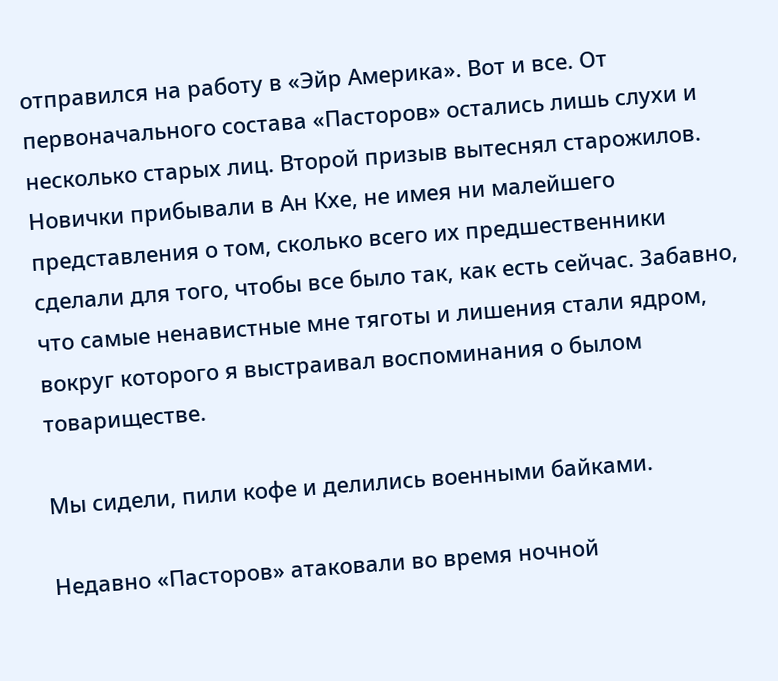отправился на работу в «Эйр Америка». Вот и все. От первоначального состава «Пасторов» остались лишь слухи и несколько старых лиц. Второй призыв вытеснял старожилов. Новички прибывали в Ан Кхе, не имея ни малейшего представления о том, сколько всего их предшественники сделали для того, чтобы все было так, как есть сейчас. Забавно, что самые ненавистные мне тяготы и лишения стали ядром, вокруг которого я выстраивал воспоминания о былом товариществе.

Мы сидели, пили кофе и делились военными байками.

Недавно «Пасторов» атаковали во время ночной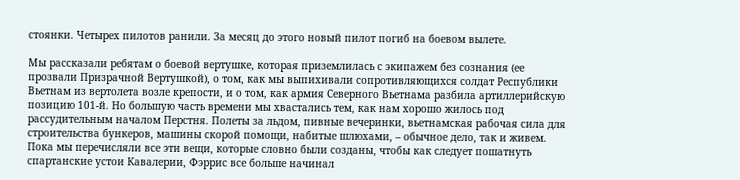стоянки. Четырех пилотов ранили. За месяц до этого новый пилот погиб на боевом вылете.

Мы рассказали ребятам о боевой вертушке, которая приземлилась с экипажем без сознания (ее прозвали Призрачной Вертушкой), о том, как мы выпихивали сопротивляющихся солдат Республики Вьетнам из вертолета возле крепости, и о том, как армия Северного Вьетнама разбила артиллерийскую позицию 101-й. Но большую часть времени мы хвастались тем, как нам хорошо жилось под рассудительным началом Перстня. Полеты за льдом, пивные вечеринки, вьетнамская рабочая сила для строительства бункеров, машины скорой помощи, набитые шлюхами, – обычное дело, так и живем. Пока мы перечисляли все эти вещи, которые словно были созданы, чтобы как следует пошатнуть спартанские устои Кавалерии, Фэррис все больше начинал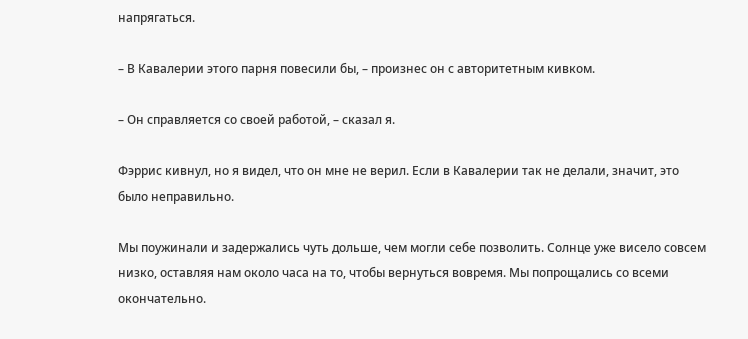напрягаться.

– В Кавалерии этого парня повесили бы, – произнес он с авторитетным кивком.

– Он справляется со своей работой, – сказал я.

Фэррис кивнул, но я видел, что он мне не верил. Если в Кавалерии так не делали, значит, это было неправильно.

Мы поужинали и задержались чуть дольше, чем могли себе позволить. Солнце уже висело совсем низко, оставляя нам около часа на то, чтобы вернуться вовремя. Мы попрощались со всеми окончательно.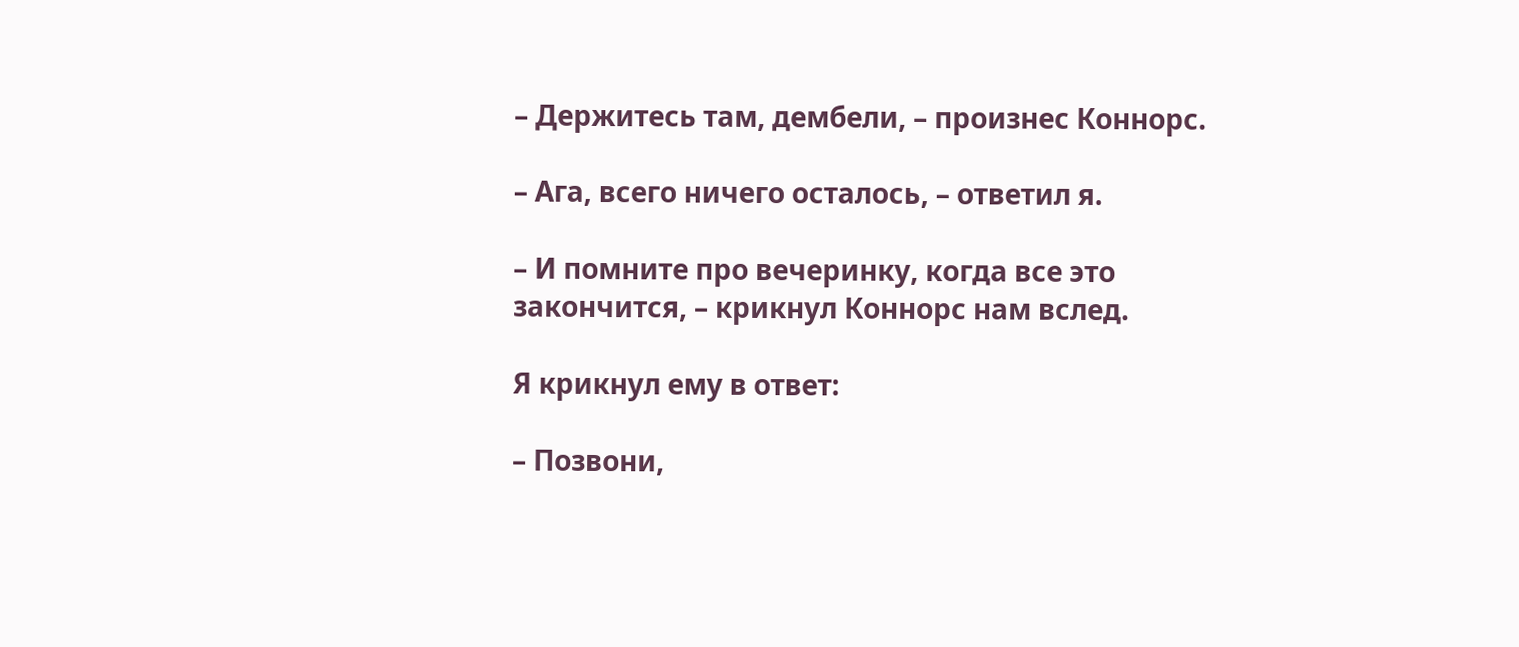– Держитесь там, дембели, – произнес Коннорс.

– Ага, всего ничего осталось, – ответил я.

– И помните про вечеринку, когда все это закончится, – крикнул Коннорс нам вслед.

Я крикнул ему в ответ:

– Позвони,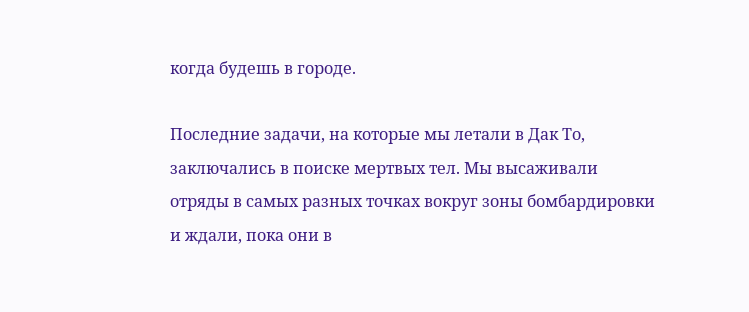когда будешь в городе.

Последние задачи, на которые мы летали в Дак То, заключались в поиске мертвых тел. Мы высаживали отряды в самых разных точках вокруг зоны бомбардировки и ждали, пока они в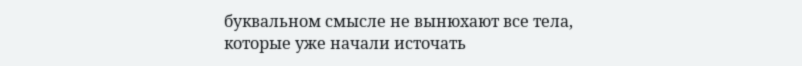буквальном смысле не вынюхают все тела, которые уже начали источать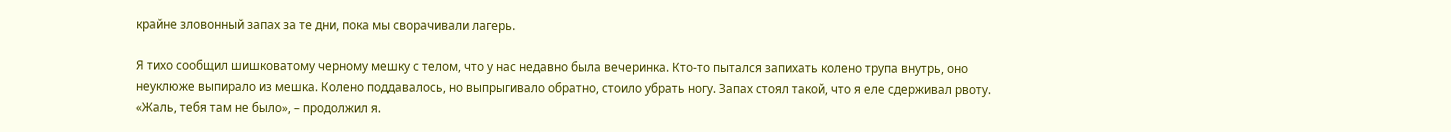крайне зловонный запах за те дни, пока мы сворачивали лагерь.

Я тихо сообщил шишковатому черному мешку с телом, что у нас недавно была вечеринка. Кто-то пытался запихать колено трупа внутрь, оно неуклюже выпирало из мешка. Колено поддавалось, но выпрыгивало обратно, стоило убрать ногу. Запах стоял такой, что я еле сдерживал рвоту. «Жаль, тебя там не было», – продолжил я.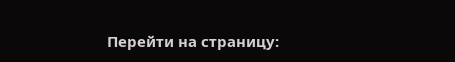Перейти на страницу: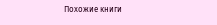Похожие книги